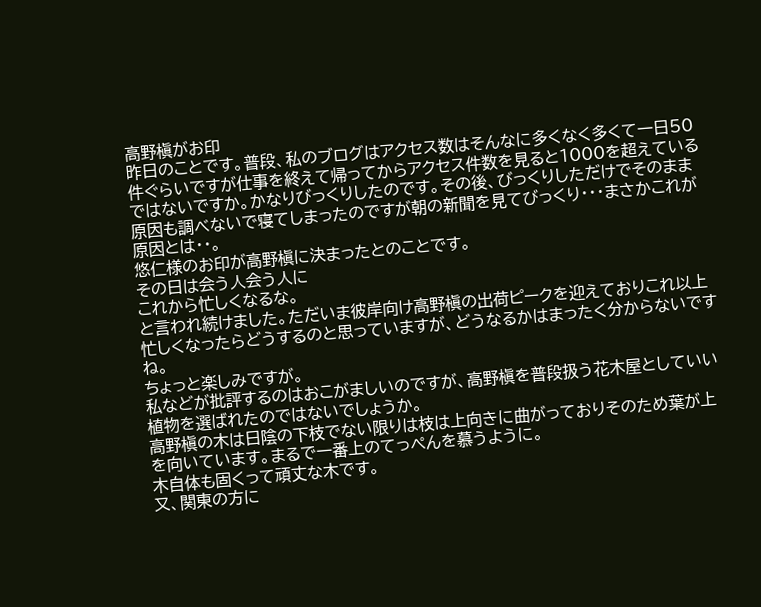高野槇がお印
昨日のことです。普段、私のブログはアクセス数はそんなに多くなく多くて一日50件ぐらいですが仕事を終えて帰ってからアクセス件数を見ると1000を超えているではないですか。かなりびっくりしたのです。その後、びっくりしただけでそのまま原因も調べないで寝てしまったのですが朝の新聞を見てびっくり・・・まさかこれが原因とは・・。
悠仁様のお印が高野槇に決まったとのことです。
その日は会う人会う人に
これから忙しくなるな。
と言われ続けました。ただいま彼岸向け高野槇の出荷ピークを迎えておりこれ以上忙しくなったらどうするのと思っていますが、どうなるかはまったく分からないですね。
ちょっと楽しみですが。
私などが批評するのはおこがましいのですが、高野槇を普段扱う花木屋としていい植物を選ばれたのではないでしょうか。
高野槇の木は日陰の下枝でない限りは枝は上向きに曲がっておりそのため葉が上を向いています。まるで一番上のてっぺんを慕うように。
木自体も固くって頑丈な木です。
又、関東の方に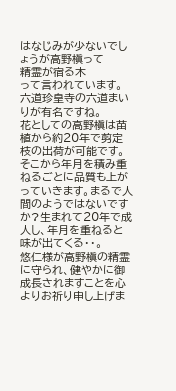はなじみが少ないでしょうが高野槇って
精霊が宿る木
って言われています。六道珍皇寺の六道まいりが有名ですね。
花としての高野槇は苗植から約20年で剪定枝の出荷が可能です。そこから年月を積み重ねるごとに品質も上がっていきます。まるで人間のようではないですか?生まれて20年で成人し、年月を重ねると味が出てくる・・。
悠仁様が高野槇の精霊に守られ、健やかに御成長されますことを心よりお祈り申し上げま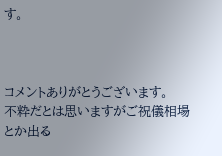す。



コメントありがとうございます。
不粋だとは思いますがご祝儀相場とか出る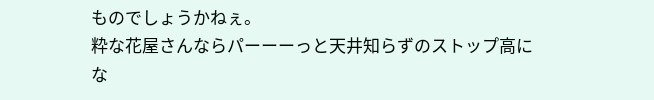ものでしょうかねぇ。
粋な花屋さんならパーーーっと天井知らずのストップ高にな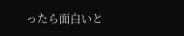ったら面白いと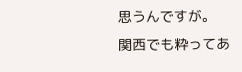思うんですが。
関西でも粋ってあ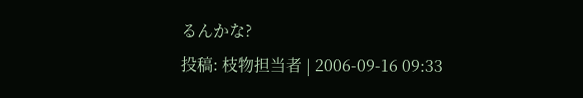るんかな?
投稿: 枝物担当者 | 2006-09-16 09:33